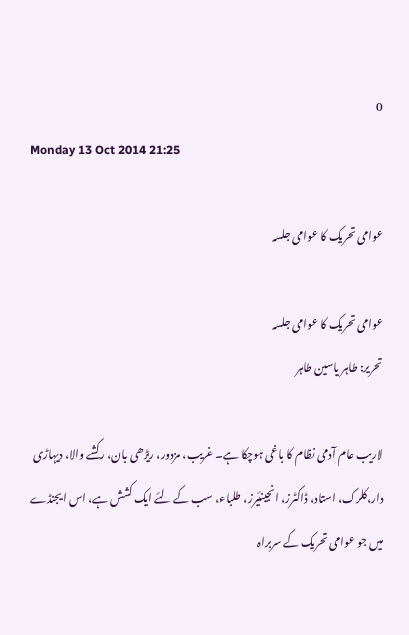0
Monday 13 Oct 2014 21:25

عوامی تحریک کا عوامی جلسہ

عوامی تحریک کا عوامی جلسہ
تحریر: طاہر یاسین طاہر

لاریب عام آدمی نظام کا باغی ہوچکا ہے۔ غریب، مزدور، ریڑھی بان، رکشے والا، دیہاڑی دار،کلرک، استاد، ڈاکٹرز، انجینئیرز، طلباء، سب کے لئے ایک کشش ہے، اس ایجنڈے میں جو عوامی تحریک کے سربراہ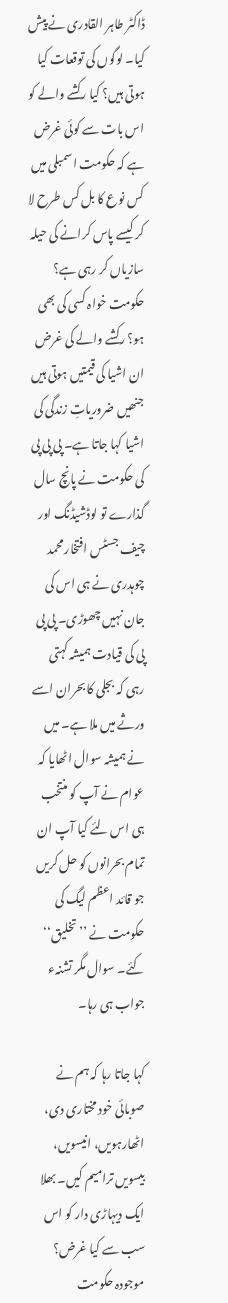ڈاکٹر طاہر القادری نے پیش کیا۔ لوگوں کی توقعات کیا ہوتی ہیں؟ کیا رکشے والے کو اس بات سے کوئی غرض ہے کہ حکومت اسمبلی میں کس نوع کا بل کس طرح لا کر کیسے پاس کرانے کی حیلہ سازیاں کر رہی ہے؟ حکومت خواہ کسی کی بھی ہو؟ رکشے والے کی غرض ان اشیا کی قیمتیں ہوتی ہیں جنھیں ضروریاتِ زندگی کی اشیا کہا جاتا ہے۔ پی پی پی کی حکومت نے پانچ سال گذارے تو لوڈشیڈنگ اور چیف جسٹس افتخار محمد چوہدری نے ہی اس کی جان نہیں چھوڑی۔ پی پی پی کی قیادت ہمیشہ کہتی رہی کہ بجلی کا بحران اسے ورثے میں ملا ہے۔ میں نے ہمیشہ سوال اٹھایا کہ عوام نے آپ کو منتخب ہی اس لئے کیا آپ ان تمام بحرانوں کو حل کریں جو قائد اعظم لیگ کی حکومت نے ’’تخلیق‘‘ کئے۔ سوال مگر تشنہء جواب ہی رہا۔

کہا جاتا رہا کہ ہم نے صوبائی خود مختاری دی، اٹھارہویں، انیسویں، بیسویں ترامیم کیں۔ بھلا ایک دیہاڑی دار کو اس سب سے کیا غرض؟ موجودہ حکومت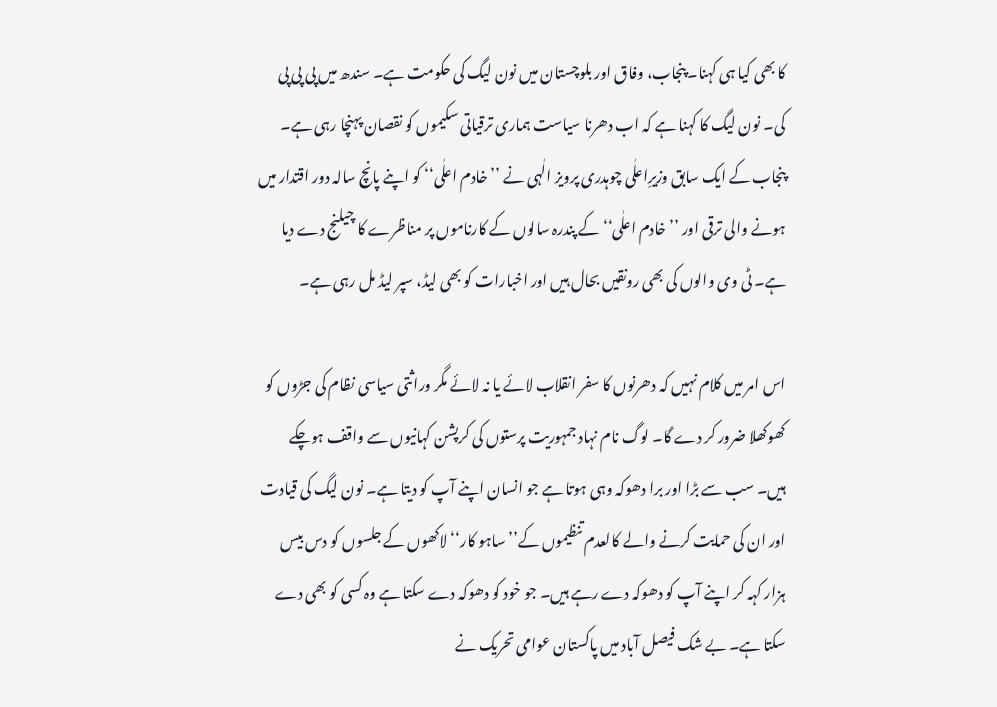کا بھی کیا ہی کہنا۔ پنجاب، وفاق اور بلوچستان میں نون لیگ کی حکومت ہے۔ سندھ میں پی پی پی کی۔ نون لیگ کا کہنا ہے کہ اب دھرنا سیاست ہماری ترقیاتی سکیموں کو نقصان پہنچا رہی ہے۔ پنجاب کے ایک سابق وزیرِاعلٰی چوہدری پرویز الٰہی نے ’’خادم اعلٰی‘‘ کو اپنے پانچ سالہ دور اقتدار میں ہونے والی ترقی اور ’’خادم اعلٰی‘‘ کے پندرہ سالوں کے کارناموں پر مناظرے کا چیلنج دے دیا ہے۔ ٹی وی والوں کی بھی رونقیں بحال ہیں اور اخبارات کو بھی لیڈ، سپر لیڈ مل رہی ہے۔

اس امر میں کلام نہیں کہ دھرنوں کا سفر انقلاب لائے یا نہ لائے مگر وراثتی سیاسی نظام کی جڑوں کو کھوکھلا ضرور کر دے گا۔ لوگ نام نہاد جمہوریت پرستوں کی کرپشن کہانیوں سے واقف ہوچکے ہیں۔ سب سے بڑا اور برا دھوکہ وہی ہوتا ہے جو انسان اپنے آپ کو دیتا ہے۔ نون لیگ کی قیادت اور ان کی حمایت کرنے والے کالعدم تنظیموں کے’’ساہو کار‘‘ لاکھوں کے جلسوں کو دس بیس ہزار کہہ کر اپنے آپ کو دھوکہ دے رہے ہیں۔ جو خود کو دھوکہ دے سکتا ہے وہ کسی کو بھی دے سکتا ہے۔ بے شک فیصل آباد میں پاکستان عوامی تحریک نے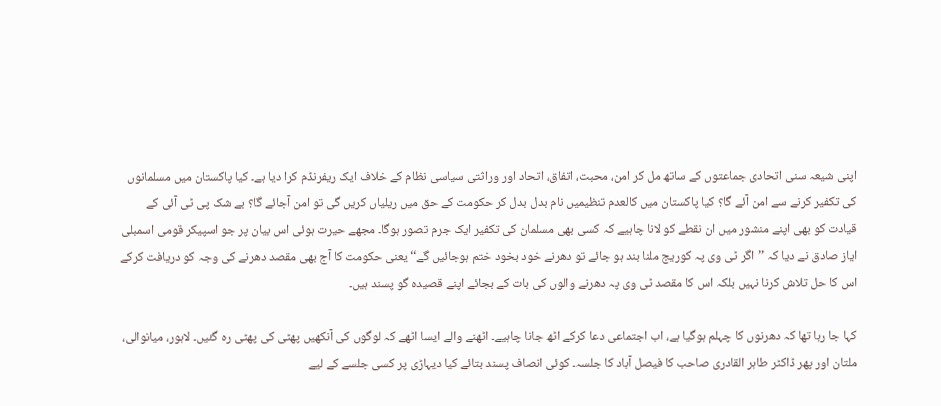اپنی شیعہ سنی اتحادی جماعتوں کے ساتھ مل کر امن، محبت، اتفاق، اتحاد اور وراثتی سیاسی نظام کے خلاف ایک ریفرنڈم کرا دیا ہے۔ کیا پاکستان میں مسلمانوں کی تکفیر کرنے سے امن آئے گا؟ کیا پاکستان میں کالعدم تنظیمیں نام بدل بدل کر حکومت کے حق میں ریلیاں کریں گی تو امن آجائے گا؟ بے شک پی ٹی آئی کے قیادت کو بھی اپنے منشور میں ان نقطے کو لانا چاہیے کہ کسی بھی مسلمان کی تکفیر ایک جرم تصور ہوگا۔ مجھے حیرت ہوئی اس بیان پر جو اسپیکر قومی اسمبلی ایاز صادق نے دیا کہ ’’اگر ٹی وی پہ کوریج ملنا بند ہو جائے تو دھرنے خود بخود ختم ہوجائیں گے‘‘ یعنی حکومت کا آج بھی مقصد دھرنے کی وجہ کو دریافت کرکے اس کا حل تلاش کرنا نہیں بلکہ اس کا مقصد ٹی وی پہ دھرنے والوں کی بات کے بجائے اپنے قصیدہ گو پسند ہیں۔

کہا جا رہا تھا کہ دھرنوں کا چہلم ہوگیا ہے، اب اجتماعی دعا کرکے اٹھ جانا چاہیے۔ اٹھنے والے ایسا اٹھے کہ لوگوں کی آنکھیں پھٹی کی پھٹی رہ گئیں۔ لاہور، میانوالی، ملتان اور پھر ڈاکٹر طاہر القادری صاحب کا فیصل آباد کا جلسہ۔ کوئی انصاف پسند بتائے کیا دیہاڑی پر کسی جلسے کے لیے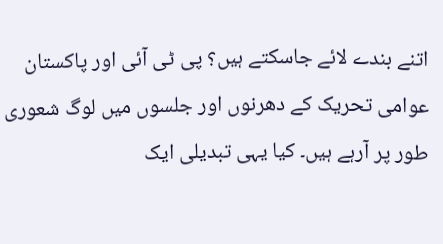اتنے بندے لائے جاسکتے ہیں؟ پی ٹی آئی اور پاکستان عوامی تحریک کے دھرنوں اور جلسوں میں لوگ شعوری طور پر آرہے ہیں۔ کیا یہی تبدیلی ایک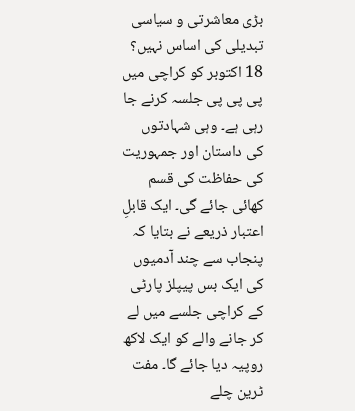بڑی معاشرتی و سیاسی تبدیلی کی اساس نہیں؟ 18 اکتوبر کو کراچی میں پی پی پی جلسہ کرنے جا رہی ہے۔ وہی شہادتوں کی داستان اور جمہوریت کی حفاظت کی قسم کھائی جائے گی۔ ایک قابلِ اعتبار ذریعے نے بتایا کہ پنجاب سے چند آدمیوں کی ایک بس پیپلز پارٹی کے کراچی جلسے میں لے کر جانے والے کو ایک لاکھ روپیہ دیا جائے گا۔ مفت ٹرین چلے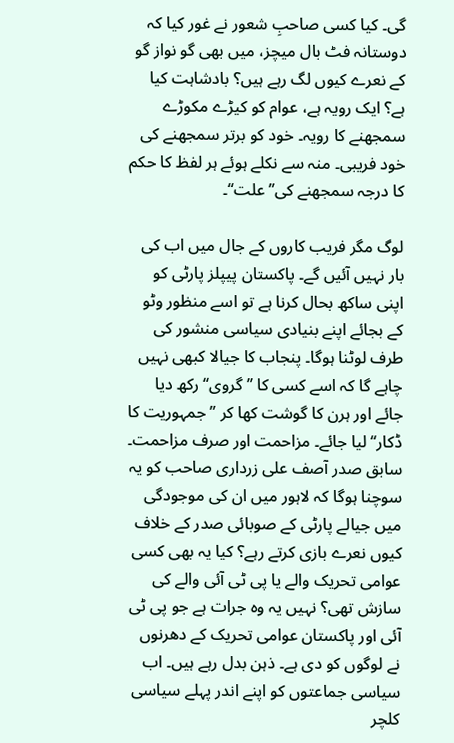گی۔ کیا کسی صاحبِ شعور نے غور کیا کہ دوستانہ فٹ بال میچز، میں بھی گو نواز گو کے نعرے کیوں لگ رہے ہیں؟ بادشاہت کیا ہے؟ ایک رویہ ہے، عوام کو کیڑے مکوڑے سمجھنے کا رویہ۔ خود کو برتر سمجھنے کی خود فریبی۔ منہ سے نکلے ہوئے ہر لفظ کا حکم کا درجہ سمجھنے کی’’علت‘‘۔

لوگ مگر فریب کاروں کے جال میں اب کی بار نہیں آئیں گے۔ پاکستان پیپلز پارٹی کو اپنی ساکھ بحال کرنا ہے تو اسے منظور وٹو کے بجائے اپنے بنیادی سیاسی منشور کی طرف لوٹنا ہوگا۔ پنجاب کا جیالا کبھی نہیں چاہے گا کہ اسے کسی کا ’’گروی‘‘ رکھ دیا جائے اور ہرن کا گوشت کھا کر ’’جمہوریت کا ڈکار‘‘ لیا جائے۔ مزاحمت اور صرف مزاحمت۔ سابق صدر آصف علی زرداری صاحب کو یہ سوچنا ہوگا کہ لاہور میں ان کی موجودگی میں جیالے پارٹی کے صوبائی صدر کے خلاف کیوں نعرے بازی کرتے رہے؟ کیا یہ بھی کسی عوامی تحریک والے یا پی ٹی آئی والے کی سازش تھی؟ نہیں یہ وہ جرات ہے جو پی ٹی آئی اور پاکستان عوامی تحریک کے دھرنوں نے لوگوں کو دی ہے۔ ذہن بدل رہے ہیں۔ اب سیاسی جماعتوں کو اپنے اندر پہلے سیاسی کلچر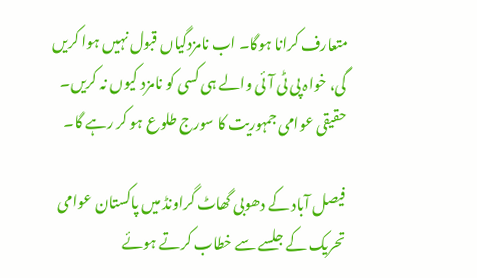متعارف کرانا ہوگا۔ اب نامزدگیاں قبول نہیں ہوا کریں گی، خواہ پی ٹی آئی والے ہی کسی کو نامزد کیوں نہ کریں۔ حقیقی عوامی جمہوریت کا سورج طلوع ہو کر رہے گا۔

فیصل آباد کے دھوبی گھاٹ گراونڈ میں پاکستان عوامی تحریک کے جلسے سے خطاب کرتے ہوئے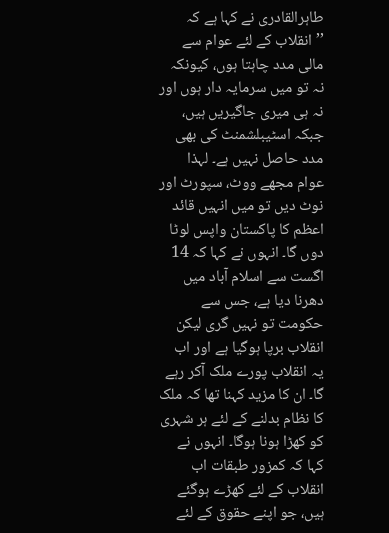طاہرالقادری نے کہا ہے کہ ’’انقلاب کے لئے عوام سے مالی مدد چاہتا ہوں، کیونکہ نہ تو میں سرمایہ دار ہوں اور نہ ہی میری جاگیریں ہیں، جبکہ اسٹیبلشمنٹ کی بھی مدد حاصل نہیں ہے۔ لہذا عوام مجھے ووٹ، سپورٹ اور نوٹ دیں تو میں انہیں قائد اعظم کا پاکستان واپس لوٹا دوں گا۔ انہوں نے کہا کہ 14 اگست سے اسلام آباد میں دھرنا دیا ہے، جس سے حکومت تو نہیں گری لیکن انقلاب برپا ہوگیا ہے اور اب یہ انقلاب پورے ملک آکر رہے گا۔ ان کا مزید کہنا تھا کہ ملک کا نظام بدلنے کے لئے ہر شہری کو کھڑا ہونا ہوگا۔ انہوں نے کہا کہ کمزور طبقات اب انقلاب کے لئے کھڑے ہوگئے ہیں، جو اپنے حقوق کے لئے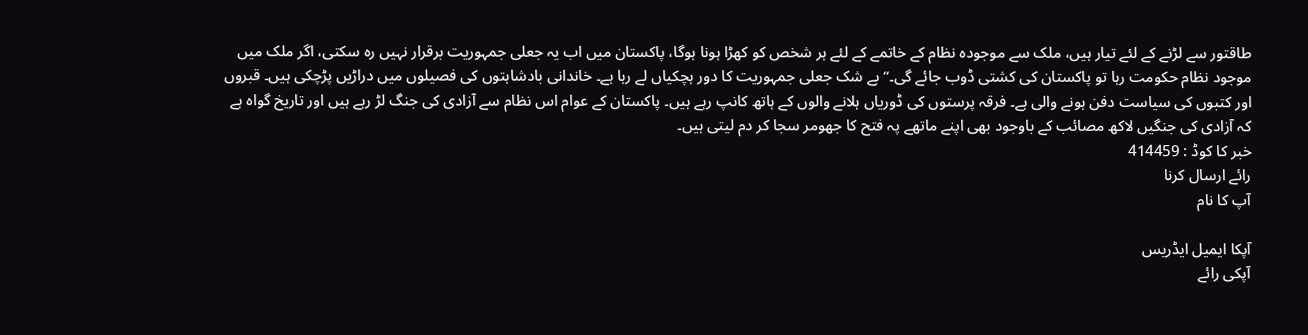طاقتور سے لڑنے کے لئے تیار ہیں، ملک سے موجودہ نظام کے خاتمے کے لئے ہر شخص کو کھڑا ہونا ہوگا، پاکستان میں اب یہ جعلی جمہوریت برقرار نہیں رہ سکتی، اگر ملک میں موجود نظام حکومت رہا تو پاکستان کی کشتی ڈوب جائے گی۔‘‘ بے شک جعلی جمہوریت کا دور ہچکیاں لے رہا ہے۔ خاندانی بادشاہتوں کی فصیلوں میں دراڑیں پڑچکی ہیں۔ قبروں اور کتبوں کی سیاست دفن ہونے والی ہے۔ فرقہ پرستوں کی ڈوریاں ہلانے والوں کے ہاتھ کانپ رہے ہیں۔ پاکستان کے عوام اس نظام سے آزادی کی جنگ لڑ رہے ہیں اور تاریخ گواہ ہے کہ آزادی کی جنگیں لاکھ مصائب کے باوجود بھی اپنے ماتھے پہ فتح کا جھومر سجا کر دم لیتی ہیں۔
خبر کا کوڈ : 414459
رائے ارسال کرنا
آپ کا نام

آپکا ایمیل ایڈریس
آپکی رائے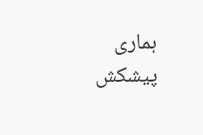ہماری پیشکش